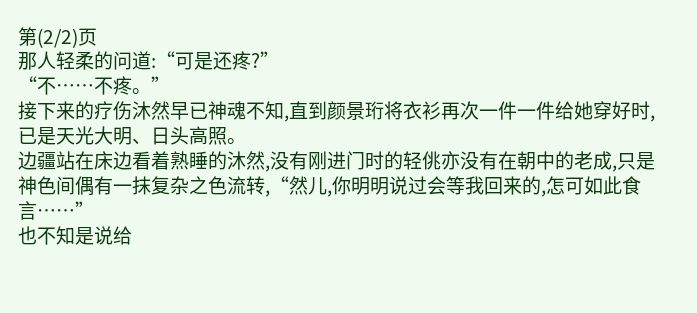第(2/2)页
那人轻柔的问道:“可是还疼?”
“不……不疼。”
接下来的疗伤沐然早已神魂不知,直到颜景珩将衣衫再次一件一件给她穿好时,已是天光大明、日头高照。
边疆站在床边看着熟睡的沐然,没有刚进门时的轻佻亦没有在朝中的老成,只是神色间偶有一抹复杂之色流转,“然儿,你明明说过会等我回来的,怎可如此食言……”
也不知是说给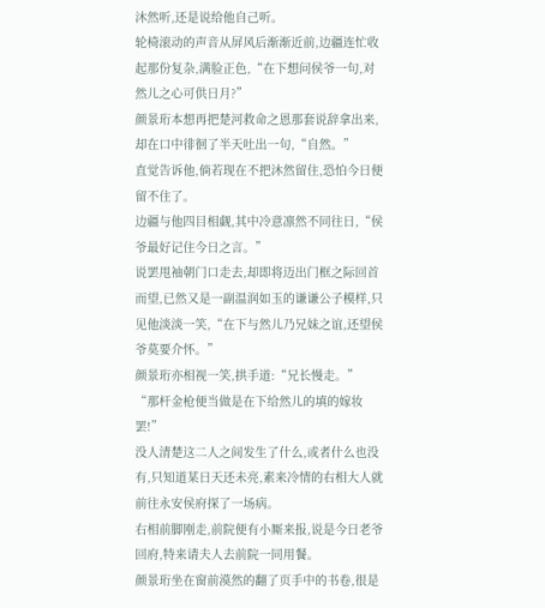沐然听,还是说给他自己听。
轮椅滚动的声音从屏风后渐渐近前,边疆连忙收起那份复杂,满脸正色,“在下想问侯爷一句,对然儿之心可供日月?”
颜景珩本想再把楚河救命之恩那套说辞拿出来,却在口中徘徊了半天吐出一句,“自然。”
直觉告诉他,倘若现在不把沐然留住,恐怕今日便留不住了。
边疆与他四目相觑,其中冷意凛然不同往日,“侯爷最好记住今日之言。”
说罢甩袖朝门口走去,却即将迈出门框之际回首而望,已然又是一副温润如玉的谦谦公子模样,只见他淡淡一笑,“在下与然儿乃兄妹之谊,还望侯爷莫要介怀。”
颜景珩亦相视一笑,拱手道:“兄长慢走。”
“那杆金枪便当做是在下给然儿的填的嫁妆罢!”
没人清楚这二人之间发生了什么,或者什么也没有,只知道某日天还未亮,素来冷情的右相大人就前往永安侯府探了一场病。
右相前脚刚走,前院便有小厮来报,说是今日老爷回府,特来请夫人去前院一同用餐。
颜景珩坐在窗前漠然的翻了页手中的书卷,很是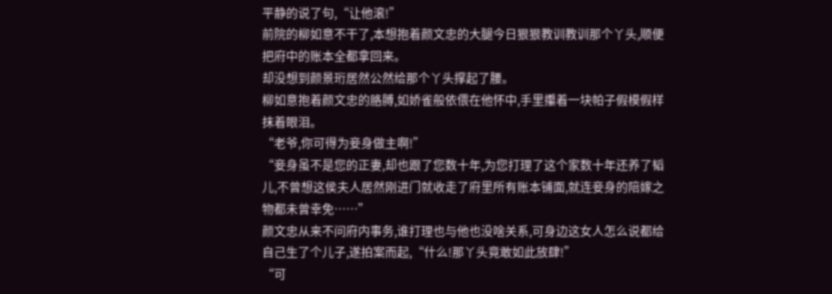平静的说了句,“让他滚!”
前院的柳如意不干了,本想抱着颜文忠的大腿今日狠狠教训教训那个丫头,顺便把府中的账本全都拿回来。
却没想到颜景珩居然公然给那个丫头撑起了腰。
柳如意抱着颜文忠的胳膊,如娇雀般依偎在他怀中,手里攥着一块帕子假模假样抹着眼泪。
“老爷,你可得为妾身做主啊!”
“妾身虽不是您的正妻,却也跟了您数十年,为您打理了这个家数十年还养了韬儿,不曾想这侯夫人居然刚进门就收走了府里所有账本铺面,就连妾身的陪嫁之物都未曾幸免……”
颜文忠从来不问府内事务,谁打理也与他也没啥关系,可身边这女人怎么说都给自己生了个儿子,遂拍案而起,“什么!那丫头竟敢如此放肆!”
“可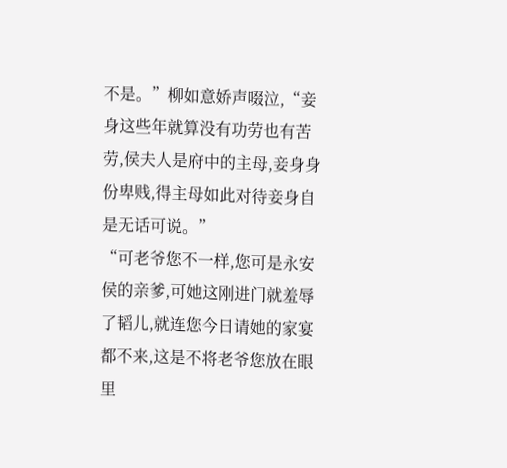不是。”柳如意娇声啜泣,“妾身这些年就算没有功劳也有苦劳,侯夫人是府中的主母,妾身身份卑贱,得主母如此对待妾身自是无话可说。”
“可老爷您不一样,您可是永安侯的亲爹,可她这刚进门就羞辱了韬儿,就连您今日请她的家宴都不来,这是不将老爷您放在眼里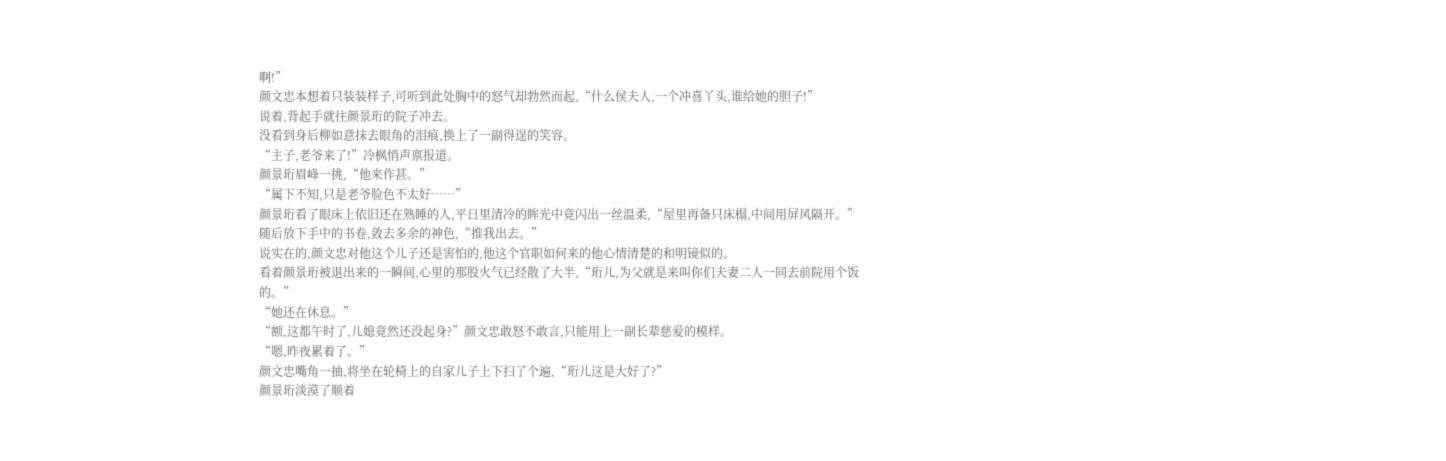啊!”
颜文忠本想着只装装样子,可听到此处胸中的怒气却勃然而起,“什么侯夫人,一个冲喜丫头,谁给她的胆子!”
说着,背起手就往颜景珩的院子冲去。
没看到身后柳如意抹去眼角的泪痕,换上了一副得逞的笑容。
“主子,老爷来了!”冷枫悄声禀报道。
颜景珩眉峰一挑,“他来作甚。”
“属下不知,只是老爷脸色不太好……”
颜景珩看了眼床上依旧还在熟睡的人,平日里清冷的眸光中竟闪出一丝温柔,“屋里再备只床榻,中间用屏风隔开。”
随后放下手中的书卷,敛去多余的神色,“推我出去。”
说实在的,颜文忠对他这个儿子还是害怕的,他这个官职如何来的他心情清楚的和明镜似的。
看着颜景珩被退出来的一瞬间,心里的那股火气已经散了大半,“珩儿,为父就是来叫你们夫妻二人一同去前院用个饭的。”
“她还在休息。”
“额,这都午时了,儿媳竟然还没起身?”颜文忠敢怒不敢言,只能用上一副长辈慈爱的模样。
“嗯,昨夜累着了。”
颜文忠嘴角一抽,将坐在轮椅上的自家儿子上下扫了个遍,“珩儿这是大好了?”
颜景珩淡漠了顺着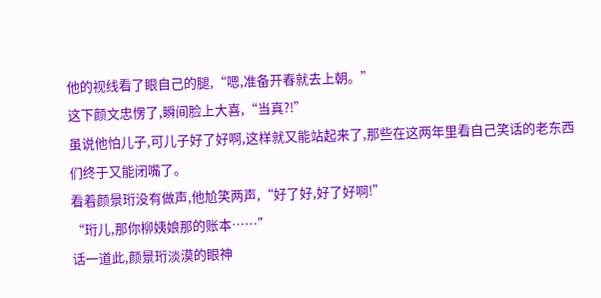他的视线看了眼自己的腿,“嗯,准备开春就去上朝。”
这下颜文忠愣了,瞬间脸上大喜,“当真?!”
虽说他怕儿子,可儿子好了好啊,这样就又能站起来了,那些在这两年里看自己笑话的老东西们终于又能闭嘴了。
看着颜景珩没有做声,他尬笑两声,“好了好,好了好啊!”
“珩儿,那你柳姨娘那的账本……”
话一道此,颜景珩淡漠的眼神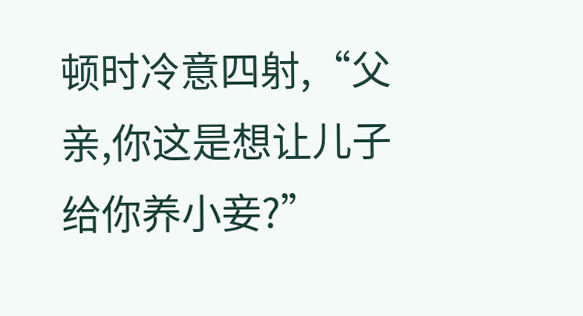顿时冷意四射,“父亲,你这是想让儿子给你养小妾?”